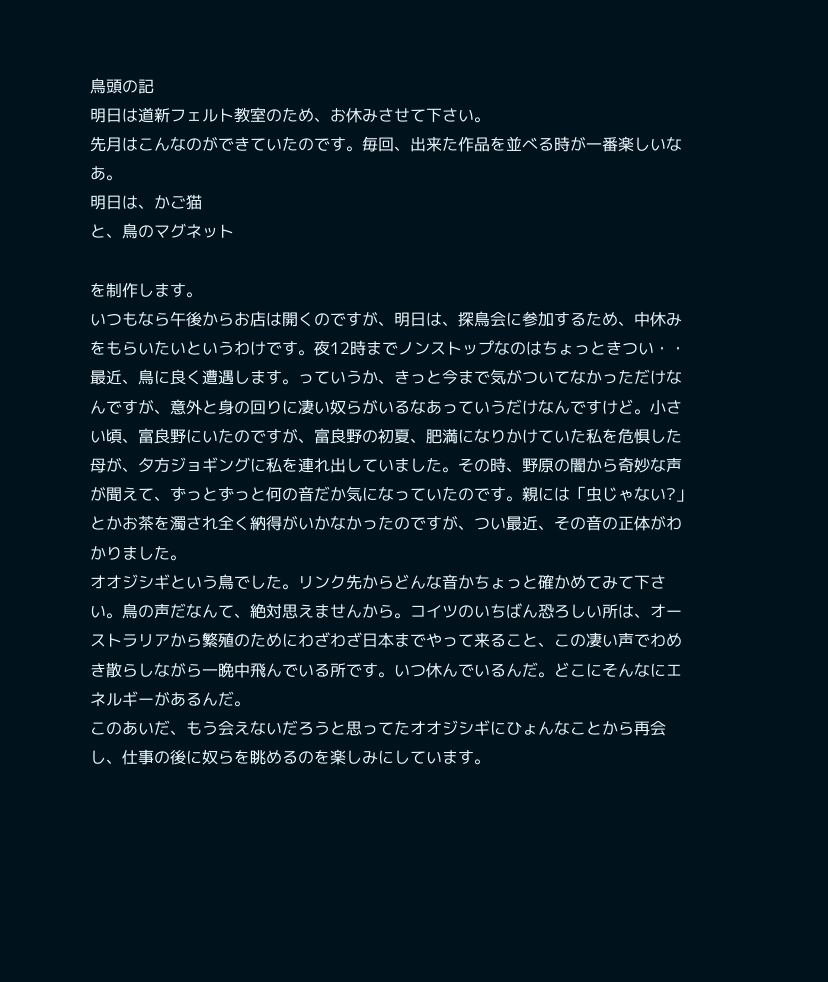鳥頭の記
明日は道新フェルト教室のため、お休みさせて下さい。
先月はこんなのができていたのです。毎回、出来た作品を並べる時が一番楽しいなあ。
明日は、かご猫
と、鳥のマグネット

を制作します。
いつもなら午後からお店は開くのですが、明日は、探鳥会に参加するため、中休みをもらいたいというわけです。夜12時までノンストップなのはちょっときつい・・
最近、鳥に良く遭遇します。っていうか、きっと今まで気がついてなかっただけなんですが、意外と身の回りに凄い奴らがいるなあっていうだけなんですけど。小さい頃、富良野にいたのですが、富良野の初夏、肥満になりかけていた私を危惧した母が、夕方ジョギングに私を連れ出していました。その時、野原の闇から奇妙な声が聞えて、ずっとずっと何の音だか気になっていたのです。親には「虫じゃない?」とかお茶を濁され全く納得がいかなかったのですが、つい最近、その音の正体がわかりました。
オオジシギという鳥でした。リンク先からどんな音かちょっと確かめてみて下さい。鳥の声だなんて、絶対思えませんから。コイツのいちばん恐ろしい所は、オーストラリアから繁殖のためにわざわざ日本までやって来ること、この凄い声でわめき散らしながら一晩中飛んでいる所です。いつ休んでいるんだ。どこにそんなにエネルギーがあるんだ。
このあいだ、もう会えないだろうと思ってたオオジシギにひょんなことから再会し、仕事の後に奴らを眺めるのを楽しみにしています。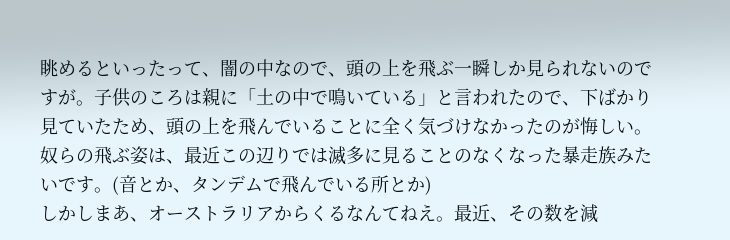眺めるといったって、闇の中なので、頭の上を飛ぶ一瞬しか見られないのですが。子供のころは親に「土の中で鳴いている」と言われたので、下ばかり見ていたため、頭の上を飛んでいることに全く気づけなかったのが悔しい。奴らの飛ぶ姿は、最近この辺りでは滅多に見ることのなくなった暴走族みたいです。(音とか、タンデムで飛んでいる所とか)
しかしまあ、オーストラリアからくるなんてねえ。最近、その数を減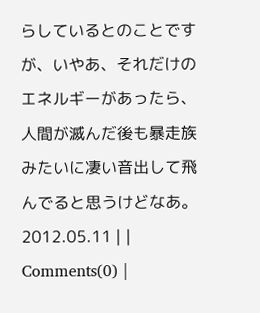らしているとのことですが、いやあ、それだけのエネルギーがあったら、人間が滅んだ後も暴走族みたいに凄い音出して飛んでると思うけどなあ。
2012.05.11 | | Comments(0) |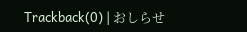Trackback(0) | おしらせ